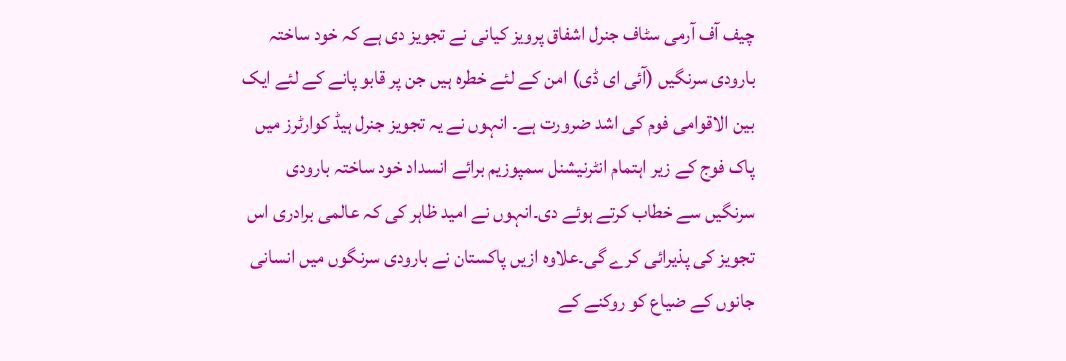چیف آف آرمی سٹاف جنرل اشفاق پرویز کیانی نے تجویز دی ہے کہ خود ساختہ
بارودی سرنگیں (آئی ای ڈی) امن کے لئے خطرہ ہیں جن پر قابو پانے کے لئے ایک
بین الاقوامی فوم کی اشد ضرورت ہے۔ انہوں نے یہ تجویز جنرل ہیڈ کوارٹرز میں
پاک فوج کے زیر اہتمام انٹرنیشنل سمپوزیم برائے انسداد خود ساختہ بارودی
سرنگیں سے خطاب کرتے ہوئے دی۔انہوں نے امید ظاہر کی کہ عالمی برادری اس
تجویز کی پذیرائی کرے گی۔علاوہ ازیں پاکستان نے بارودی سرنگوں میں انسانی
جانوں کے ضیاع کو روکنے کے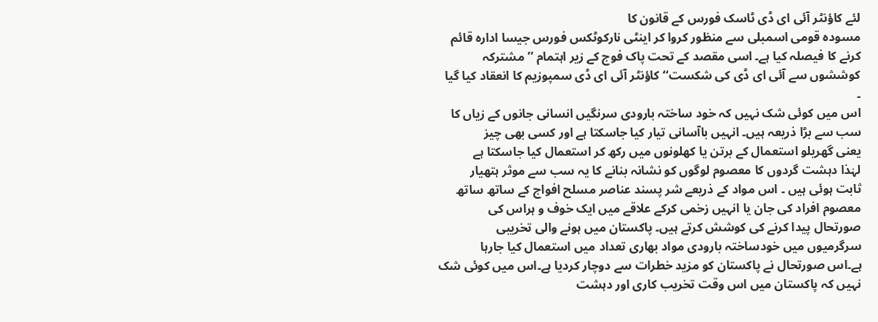لئے کاؤنٹر آئی ای ڈی ٹاسک فورس کے قانون کا
مسودہ قومی اسمبلی سے منظور کروا کر اینٹی نارکوٹکس فورس جیسا ادارہ قائم
کرنے کا فیصلہ کیا ہے۔ اسی مقصد کے تحت پاک فوج کے زیر اہتمام ’’ مشترکہ
کوششوں سے آئی ای ڈی کی شکست‘‘ کاؤنٹر آئی ای ڈی سمپوزیم کا انعقاد کیا گیا
۔
اس میں کوئی شک نہیں کہ خود ساختہ بارودی سرنگیں انسانی جانوں کے زیاں کا
سب سے بڑا ذریعہ ہیں۔ انہیں باآسانی تیار کیا جاسکتا ہے اور کسی بھی چیز
یعنی گھریلو استعمال کے برتن یا کھلونوں میں رکھ کر استعمال کیا جاسکتا ہے
لہٰذا دہشت گردوں کا معصوم لوگوں کو نشانہ بنانے کا یہ سب سے موثر ہتھیار
ثابت ہوئی ہیں ۔ اس مواد کے ذریعے شر پسند عناصر مسلح افواج کے ساتھ ساتھ
معصوم افراد کی جان یا انہیں زخمی کرکے علاقے میں ایک خوف و ہراس کی
صورتحال پیدا کرنے کی کوشش کرتے ہیں۔ پاکستان میں ہونے والی تخریبی
سرگرمیوں میں خودساختہ بارودی مواد بھاری تعداد میں استعمال کیا جارہا
ہے۔اس صورتحال نے پاکستان کو مزید خطرات سے دوچار کردیا ہے۔اس میں کوئی شک
نہیں کہ پاکستان میں اس وقت تخریب کاری اور دہشت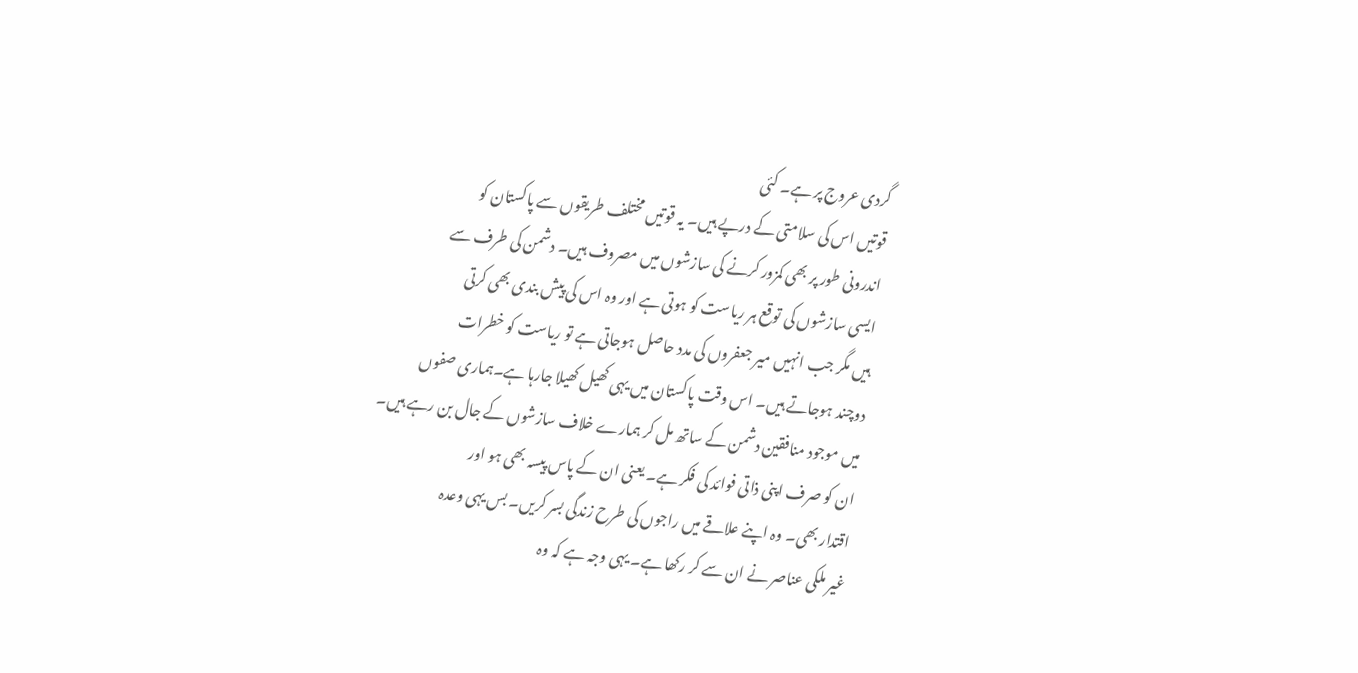گردی عروج پر ہے۔ کئی
قوتیں اس کی سلامتی کے درپے ہیں۔ یہ قوتیں مختلف طریقوں سے پاکستان کو
اندرونی طور پر بھی کمزور کرنے کی سازشوں میں مصروف ہیں۔ دشمن کی طرف سے
ایسی سازشوں کی توقع ہر ریاست کو ہوتی ہے اور وہ اس کی پیش بندی بھی کرتی
ہیں مگر جب انہیں میر جعفروں کی مدد حاصل ہوجاتی ہے تو ریاست کو خطرات
دوچند ہوجاتے ہیں۔ اس وقت پاکستان میں یہی کھیل کھیلا جارہا ہے۔ہماری صفوں
میں موجود منافقین دشمن کے ساتھ مل کر ہمارے خلاف سازشوں کے جال بن رہے ہیں۔
ان کو صرف اپنی ذاتی فوائد کی فکر ہے۔ یعنی ان کے پاس پیسہ بھی ہو اور
اقتدار بھی۔ وہ اپنے علاقے میں راجوں کی طرح زندگی بسر کریں۔ بس یہی وعدہ
غیر ملکی عناصر نے ان سے کر رکھا ہے۔ یہی وجہ ہے کہ وہ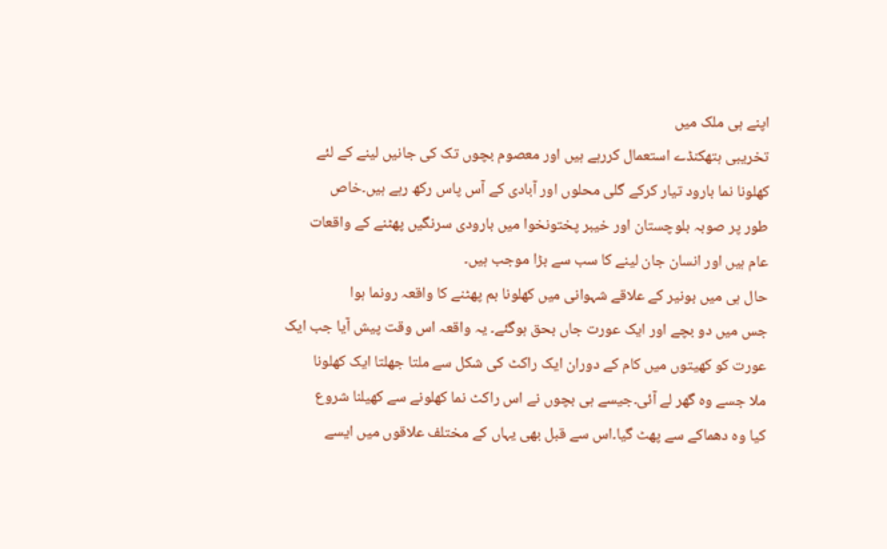اپنے ہی ملک میں
تخریبی ہتھکنڈے استعمال کررہے ہیں اور معصوم بچوں تک کی جانیں لینے کے لئے
کھلونا نما بارود تیار کرکے گلی محلوں اور آبادی کے آس پاس رکھ رہے ہیں۔خاص
طور پر صوبہ بلوچستان اور خیبر پختونخوا میں بارودی سرنگیں پھٹنے کے واقعات
عام ہیں اور انسان جان لینے کا سب سے بڑا موجب ہیں۔
حال ہی میں بونیر کے علاقے شہوانی میں کھلونا بم پھٹنے کا واقعہ رونما ہوا
جس میں دو بچے اور ایک عورت جاں بحق ہوگئے۔ یہ واقعہ اس وقت پیش آیا جب ایک
عورت کو کھیتوں میں کام کے دوران ایک راکٹ کی شکل سے ملتا جھلتا ایک کھلونا
ملا جسے وہ گھر لے آئی۔جیسے ہی بچوں نے اس راکٹ نما کھلونے سے کھیلنا شروع
کیا وہ دھماکے سے پھٹ گیا۔اس سے قبل بھی یہاں کے مختلف علاقوں میں ایسے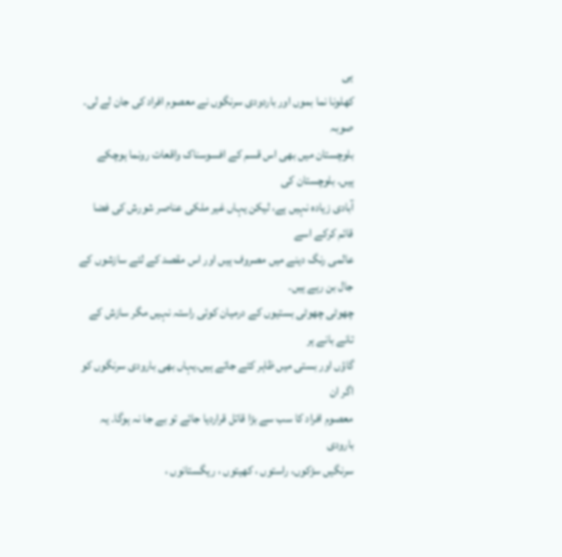ہی
کھلونا نما بموں اور باردودی سرنگوں نے معصوم افراد کی جان لے لی۔ صوبہ
بلوچستان میں بھی اس قسم کے افسوسناک واقعات رونما ہوچکے ہیں۔ بلوچستان کی
آبادی زیادہ نہیں ہے، لیکن یہاں غیر ملکی عناصر شورش کی فضا قائم کرکے اسے
عالمی رنگ دینے میں مصروف ہیں اور اس مقصد کے لئے سازشوں کے جال بن رہے ہیں۔
چھوٹی چھوٹی بستیوں کے درمیان کوئی راستہ نہیں مگر سازش کے تانے بانے ہر
گاؤں اور بستی میں ظاہر کئے جاتے ہیں۔یہاں بھی بارودی سرنگوں کو اگر ان
معصوم افراد کا سب سے بڑا قاتل قراردیا جائے تو بے جا نہ ہوگا۔ یہ بارودی
سرنگیں سڑکوں، راستوں ، کھیتوں ، ریگستانوں ،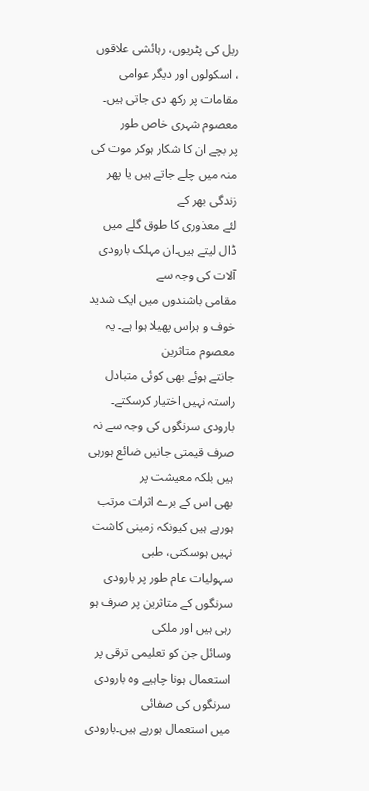ریل کی پٹریوں، رہائشی علاقوں
، اسکولوں اور دیگر عوامی مقامات پر رکھ دی جاتی ہیں۔ معصوم شہری خاص طور
پر بچے ان کا شکار ہوکر موت کی منہ میں چلے جاتے ہیں یا پھر زندگی بھر کے
لئے معذوری کا طوق گلے میں ڈال لیتے ہیں۔ان مہلک بارودی آلات کی وجہ سے
مقامی باشندوں میں ایک شدید خوف و ہراس پھیلا ہوا ہے۔ یہ معصوم متاثرین
جانتے ہوئے بھی کوئی متبادل راستہ نہیں اختیار کرسکتے۔
بارودی سرنگوں کی وجہ سے نہ صرف قیمتی جانیں ضائع ہورہی ہیں بلکہ معیشت پر
بھی اس کے برے اثرات مرتب ہورہے ہیں کیونکہ زمینی کاشت نہیں ہوسکتی، طبی
سہولیات عام طور پر بارودی سرنگوں کے متاثرین پر صرف ہو رہی ہیں اور ملکی
وسائل جن کو تعلیمی ترقی پر استعمال ہونا چاہیے وہ بارودی سرنگوں کی صفائی
میں استعمال ہورہے ہیں۔بارودی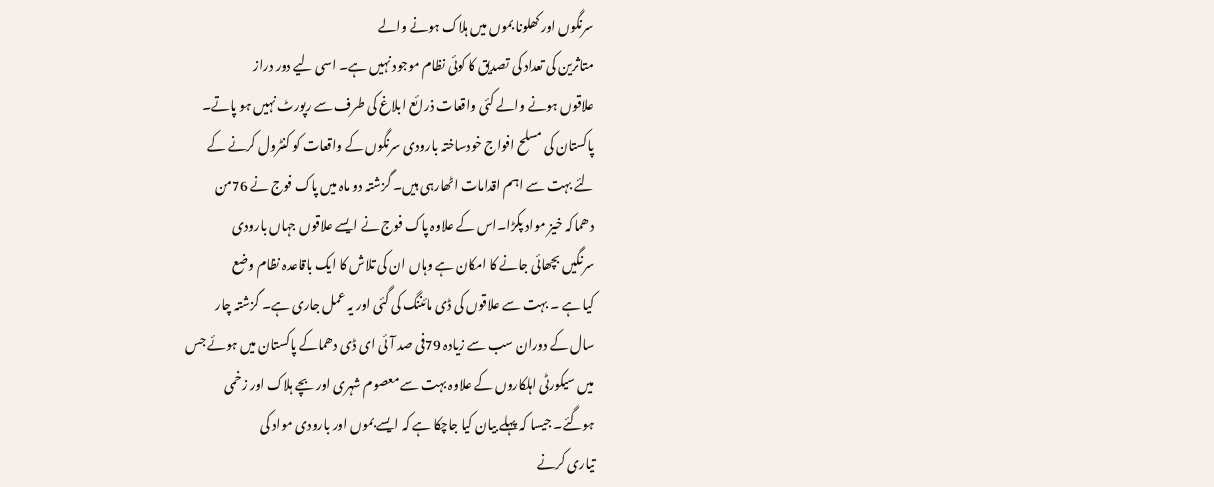سرنگوں اور کھلونا بموں میں ہلاک ہونے والے
متاثرین کی تعداد کی تصدیق کا کوئی نظام موجود نہیں ہے۔ اسی لیے دور دراز
علاقوں ہونے والے کئی واقعات ذرائع ابلاغ کی طرف سے رپورٹ نہیں ہو پاتے۔
پاکستان کی مسلح افواج خودساختہ بارودی سرنگوں کے واقعات کو کنٹرول کرنے کے
لئے بہت سے اہم اقدامات اٹھارہی ہیں۔ گزشتہ دو ماہ میں پاک فوج نے 76من
دھماکہ خیز مواد پکڑا۔اس کے علاوہ پاک فوج نے ایسے علاقوں جہاں بارودی
سرنگیں بچھائی جانے کا امکان ہے وہاں ان کی تلاش کا ایک باقاعدہ نظام وضع
کیا ہے ۔ بہت سے علاقوں کی ڈی مائننگ کی گئی اور یہ عمل جاری ہے۔ گزشتہ چار
سال کے دوران سب سے زیادہ 79فی صد آئی ای ڈی دھماکے پاکستان میں ہوئے جس
میں سیکورٹی اہلکاروں کے علاوہ بہت سے معصوم شہری اور بچے ہلاک اور زخمی
ہوگئے۔ جیسا کہ پہلے بیان کیا جاچکا ہے کہ ایسے بموں اور بارودی مواد کی
تیاری کرنے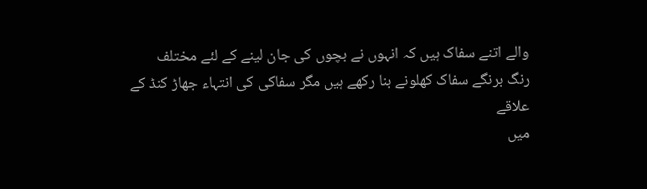والے اتنے سفاک ہیں کہ انہوں نے بچوں کی جان لینے کے لئے مختلف
رنگ برنگے سفاک کھلونے بنا رکھے ہیں مگر سفاکی کی انتہاء جھاڑ کنڈ کے علاقے
میں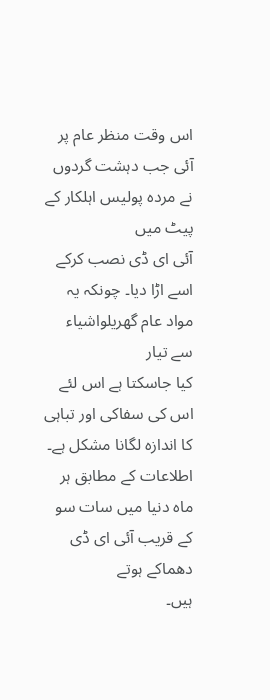اس وقت منظر عام پر آئی جب دہشت گردوں نے مردہ پولیس اہلکار کے پیٹ میں
آئی ای ڈی نصب کرکے اسے اڑا دیا۔ چونکہ یہ مواد عام گھریلواشیاء سے تیار
کیا جاسکتا ہے اس لئے اس کی سفاکی اور تباہی کا اندازہ لگانا مشکل ہے۔
اطلاعات کے مطابق ہر ماہ دنیا میں سات سو کے قریب آئی ای ڈی دھماکے ہوتے
ہیں۔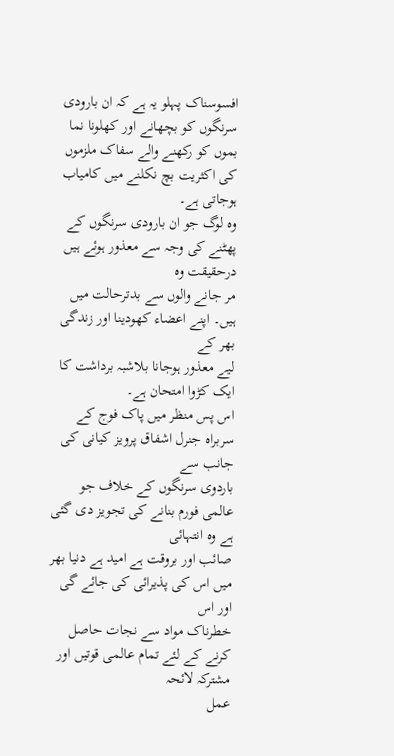افسوسناک پہلو یہ ہے کہ ان بارودی سرنگوں کو بچھانے اور کھلونا نما
بموں کو رکھنے والے سفاک ملزموں کی اکثریت بچ نکلنے میں کامیاب ہوجاتی ہے۔
وہ لوگ جو ان بارودی سرنگوں کے پھٹنے کی وجہ سے معذور ہوئے ہیں درحقیقت وہ
مر جانے والوں سے بدترحالت میں ہیں۔ اپنے اعضاء کھودینا اور زندگی بھر کے
لیے معذور ہوجانا بلاشبہ برداشت کا ایک کڑوا امتحان ہے۔
اس پس منظر میں پاک فوج کے سربراہ جنرل اشفاق پرویز کیانی کی جانب سے
باردوی سرنگوں کے خلاف جو عالمی فورم بنانے کی تجویز دی گئی ہے وہ انتہائی
صائب اور بروقت ہے امید ہے دنیا بھر میں اس کی پذیرائی کی جائے گی اور اس
خطرناک مواد سے نجات حاصل کرنے کے لئے تمام عالمی قوتیں اور مشترکہ لائحہ
عمل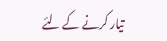تیار کرنے کے لئے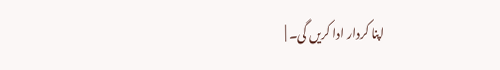اپنا کردار ادا کریں گی۔ |